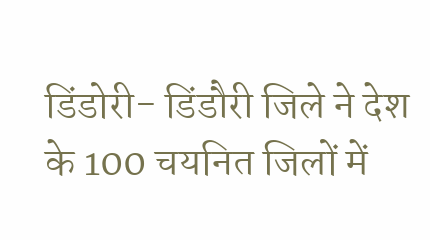डिंडोरी- डिंडौरी जिले ने देश के 100 चयनित जिलों में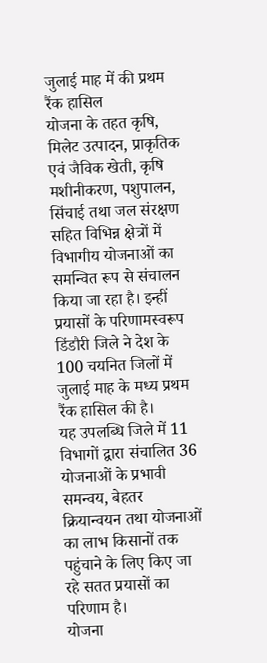जुलाई माह में की प्रथम रैंक हासिल
योजना के तहत कृषि, मिलेट उत्पादन, प्राकृतिक एवं जैविक खेती, कृषि मशीनीकरण, पशुपालन, सिंचाई तथा जल संरक्षण सहित विभिन्न क्षेत्रों में विभागीय योजनाओं का समन्वित रूप से संचालन किया जा रहा है। इन्हीं प्रयासों के परिणामस्वरूप डिंडौरी जिले ने देश के 100 चयनित जिलों में जुलाई माह के मध्य प्रथम रैंक हासिल की है।
यह उपलब्धि जिले में 11 विभागों द्वारा संचालित 36 योजनाओं के प्रभावी समन्वय, बेहतर क्रियान्वयन तथा योजनाओं का लाभ किसानों तक पहुंचाने के लिए किए जा रहे सतत प्रयासों का परिणाम है।
योजना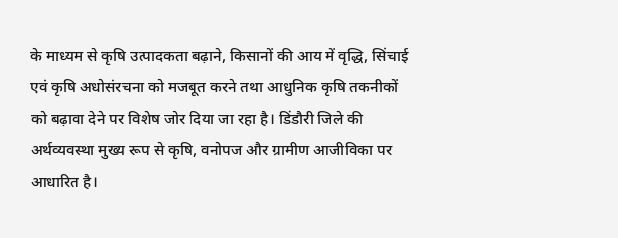के माध्यम से कृषि उत्पादकता बढ़ाने, किसानों की आय में वृद्धि, सिंचाई एवं कृषि अधोसंरचना को मजबूत करने तथा आधुनिक कृषि तकनीकों को बढ़ावा देने पर विशेष जोर दिया जा रहा है। डिंडौरी जिले की अर्थव्यवस्था मुख्य रूप से कृषि, वनोपज और ग्रामीण आजीविका पर आधारित है।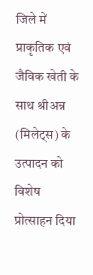जिले में प्राकृतिक एवं जैविक खेती के साथ श्रीअन्न (मिलेट्स) के उत्पादन को विशेष प्रोत्साहन दिया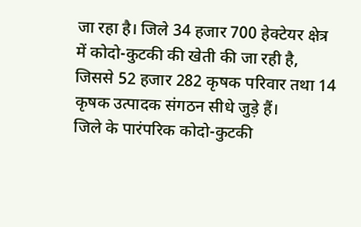जा रहा है। जिले 34 हजार 700 हेक्टेयर क्षेत्र में कोदो-कुटकी की खेती की जा रही है, जिससे 52 हजार 282 कृषक परिवार तथा 14 कृषक उत्पादक संगठन सीधे जुड़े हैं।
जिले के पारंपरिक कोदो-कुटकी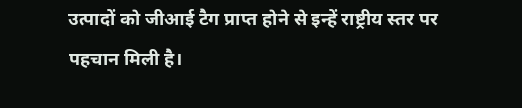उत्पादों को जीआई टैग प्राप्त होने से इन्हें राष्ट्रीय स्तर पर पहचान मिली है।